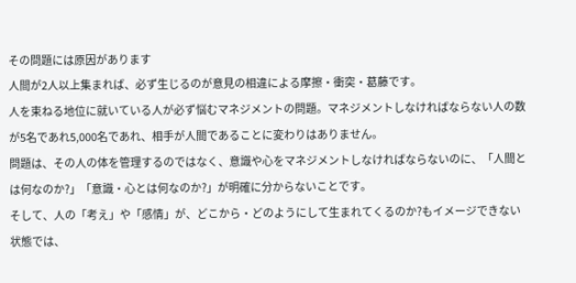その問題には原因があります
人間が2人以上集まれば、必ず生じるのが意見の相違による摩擦・衝突・葛藤です。
人を束ねる地位に就いている人が必ず悩むマネジメントの問題。マネジメントしなければならない人の数が5名であれ5,000名であれ、相手が人間であることに変わりはありません。
問題は、その人の体を管理するのではなく、意識や心をマネジメントしなければならないのに、「人間とは何なのか?」「意識・心とは何なのか?」が明確に分からないことです。
そして、人の「考え」や「感情」が、どこから・どのようにして生まれてくるのか?もイメージできない状態では、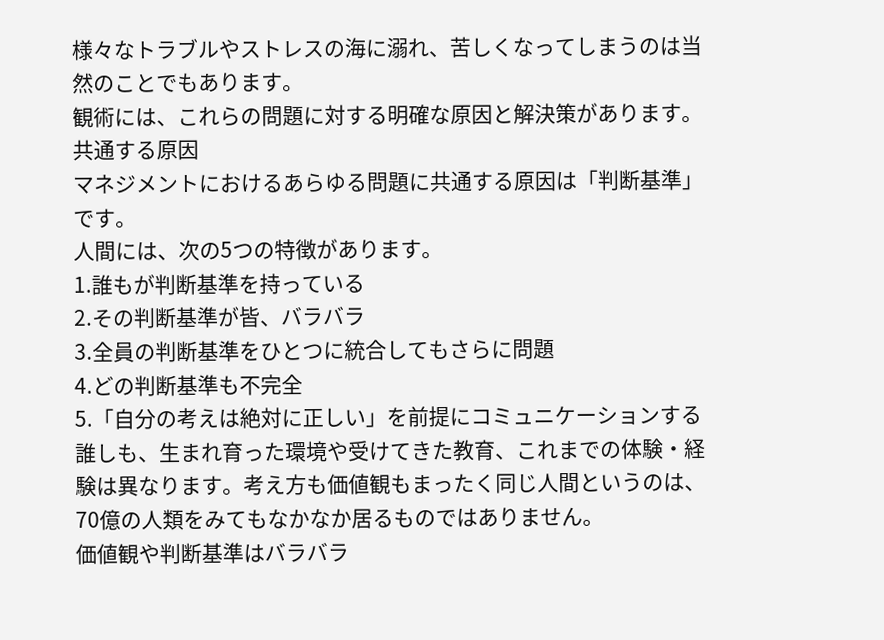様々なトラブルやストレスの海に溺れ、苦しくなってしまうのは当然のことでもあります。
観術には、これらの問題に対する明確な原因と解決策があります。
共通する原因
マネジメントにおけるあらゆる問題に共通する原因は「判断基準」です。
人間には、次の5つの特徴があります。
1.誰もが判断基準を持っている
2.その判断基準が皆、バラバラ
3.全員の判断基準をひとつに統合してもさらに問題
4.どの判断基準も不完全
5.「自分の考えは絶対に正しい」を前提にコミュニケーションする
誰しも、生まれ育った環境や受けてきた教育、これまでの体験・経験は異なります。考え方も価値観もまったく同じ人間というのは、70億の人類をみてもなかなか居るものではありません。
価値観や判断基準はバラバラ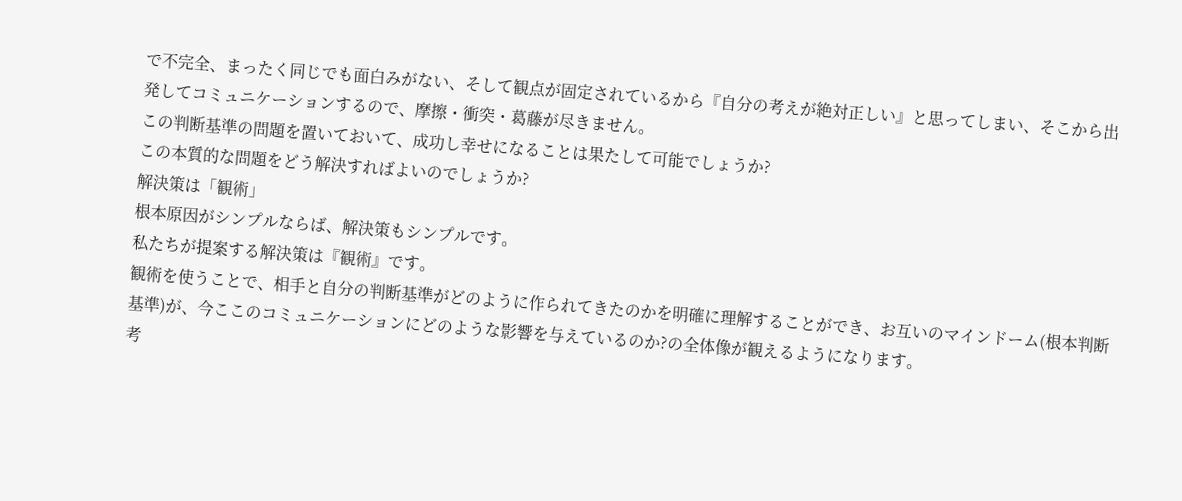で不完全、まったく同じでも面白みがない、そして観点が固定されているから『自分の考えが絶対正しい』と思ってしまい、そこから出発してコミュニケーションするので、摩擦・衝突・葛藤が尽きません。
この判断基準の問題を置いておいて、成功し幸せになることは果たして可能でしょうか?
この本質的な問題をどう解決すればよいのでしょうか?
解決策は「観術」
根本原因がシンプルならば、解決策もシンプルです。
私たちが提案する解決策は『観術』です。
観術を使うことで、相手と自分の判断基準がどのように作られてきたのかを明確に理解することができ、お互いのマインドーム(根本判断基準)が、今ここのコミュニケーションにどのような影響を与えているのか?の全体像が観えるようになります。
考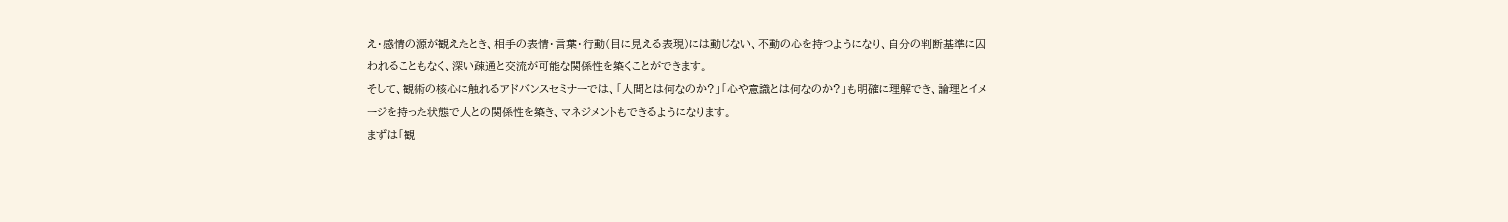え・感情の源が観えたとき、相手の表情・言葉・行動(目に見える表現)には動じない、不動の心を持つようになり、自分の判断基準に囚われることもなく、深い疎通と交流が可能な関係性を築くことができます。
そして、観術の核心に触れるアドバンスセミナーでは、「人間とは何なのか?」「心や意識とは何なのか?」も明確に理解でき、論理とイメージを持った状態で人との関係性を築き、マネジメントもできるようになります。
まずは「観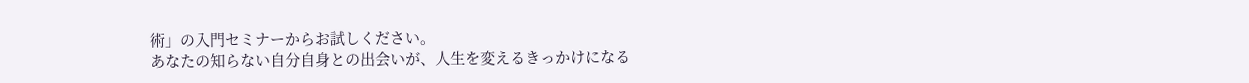術」の入門セミナーからお試しください。
あなたの知らない自分自身との出会いが、人生を変えるきっかけになる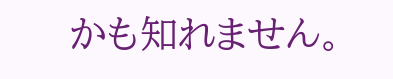かも知れません。